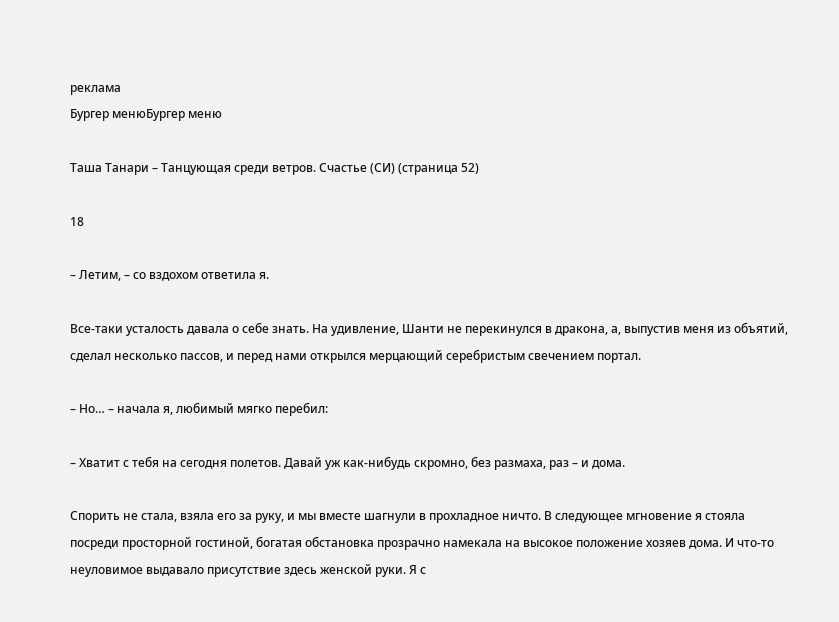реклама
Бургер менюБургер меню

Таша Танари – Танцующая среди ветров. Счастье (СИ) (страница 52)

18

– Летим, – со вздохом ответила я.

Все-таки усталость давала о себе знать. На удивление, Шанти не перекинулся в дракона, а, выпустив меня из объятий, сделал несколько пассов, и перед нами открылся мерцающий серебристым свечением портал.

– Но… – начала я, любимый мягко перебил:

– Хватит с тебя на сегодня полетов. Давай уж как-нибудь скромно, без размаха, раз – и дома.

Спорить не стала, взяла его за руку, и мы вместе шагнули в прохладное ничто. В следующее мгновение я стояла посреди просторной гостиной, богатая обстановка прозрачно намекала на высокое положение хозяев дома. И что-то неуловимое выдавало присутствие здесь женской руки. Я с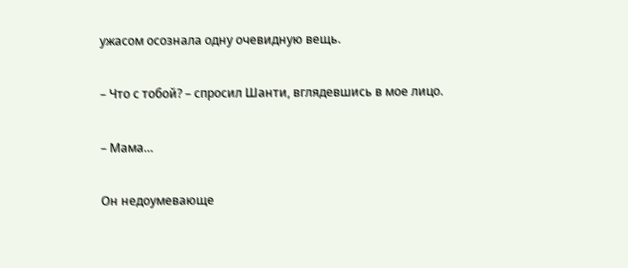ужасом осознала одну очевидную вещь.

– Что с тобой? – спросил Шанти, вглядевшись в мое лицо.

– Мама…

Он недоумевающе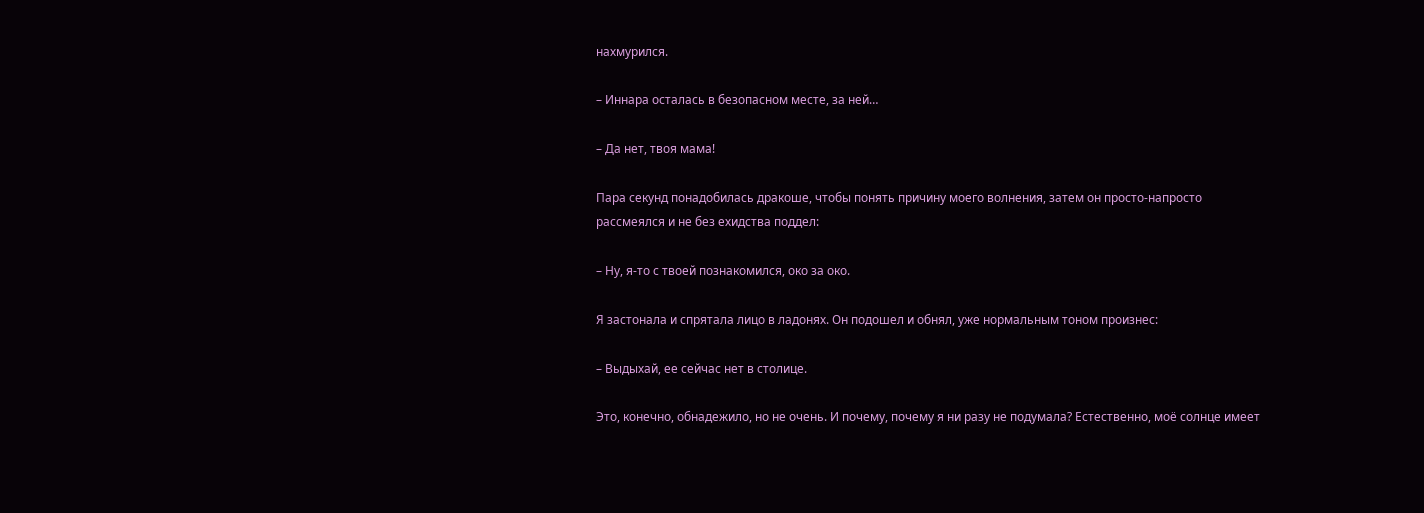нахмурился.

– Иннара осталась в безопасном месте, за ней…

– Да нет, твоя мама!

Пара секунд понадобилась дракоше, чтобы понять причину моего волнения, затем он просто-напросто рассмеялся и не без ехидства поддел:

– Ну, я-то с твоей познакомился, око за око.

Я застонала и спрятала лицо в ладонях. Он подошел и обнял, уже нормальным тоном произнес:

– Выдыхай, ее сейчас нет в столице.

Это, конечно, обнадежило, но не очень. И почему, почему я ни разу не подумала? Естественно, моё солнце имеет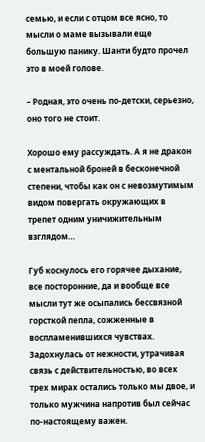семью, и если с отцом все ясно, то мысли о маме вызывали еще большую панику. Шанти будто прочел это в моей голове.

– Родная, это очень по-детски, серьезно, оно того не стоит.

Хорошо ему рассуждать. А я не дракон с ментальной броней в бесконечной степени, чтобы как он с невозмутимым видом повергать окружающих в трепет одним уничижительным взглядом…

Губ коснулось его горячее дыхание, все посторонние, да и вообще все мысли тут же осыпались бессвязной горсткой пепла, сожженные в воспламенившихся чувствах. Задохнулась от нежности, утрачивая связь с действительностью, во всех трех мирах остались только мы двое, и только мужчина напротив был сейчас по-настоящему важен.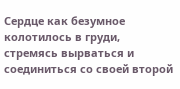Сердце как безумное колотилось в груди, стремясь вырваться и соединиться со своей второй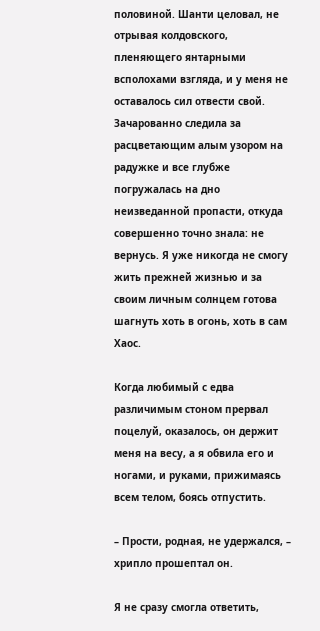половиной. Шанти целовал, не отрывая колдовского, пленяющего янтарными всполохами взгляда, и у меня не оставалось сил отвести свой. Зачарованно следила за расцветающим алым узором на радужке и все глубже погружалась на дно неизведанной пропасти, откуда совершенно точно знала: не вернусь. Я уже никогда не смогу жить прежней жизнью и за своим личным солнцем готова шагнуть хоть в огонь, хоть в сам Хаос.

Когда любимый с едва различимым стоном прервал поцелуй, оказалось, он держит меня на весу, а я обвила его и ногами, и руками, прижимаясь всем телом, боясь отпустить.

– Прости, родная, не удержался, – хрипло прошептал он.

Я не сразу смогла ответить,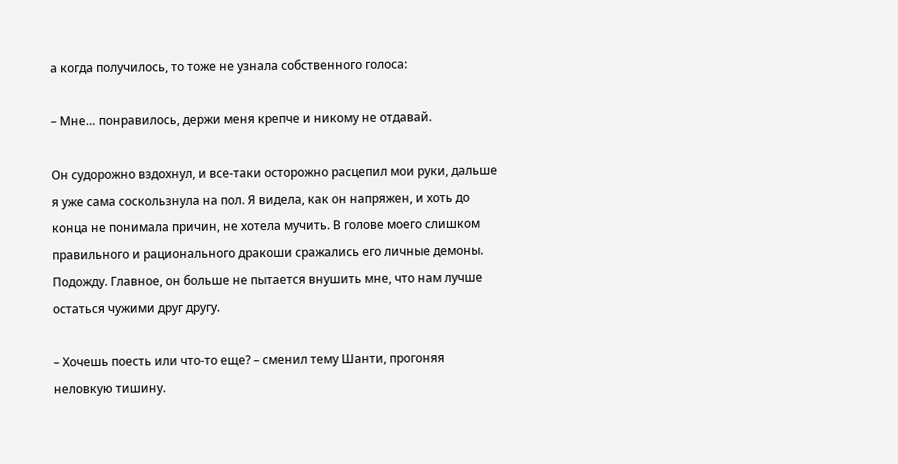а когда получилось, то тоже не узнала собственного голоса:

– Мне… понравилось, держи меня крепче и никому не отдавай.

Он судорожно вздохнул, и все-таки осторожно расцепил мои руки, дальше я уже сама соскользнула на пол. Я видела, как он напряжен, и хоть до конца не понимала причин, не хотела мучить. В голове моего слишком правильного и рационального дракоши сражались его личные демоны. Подожду. Главное, он больше не пытается внушить мне, что нам лучше остаться чужими друг другу.

– Хочешь поесть или что-то еще? – сменил тему Шанти, прогоняя неловкую тишину.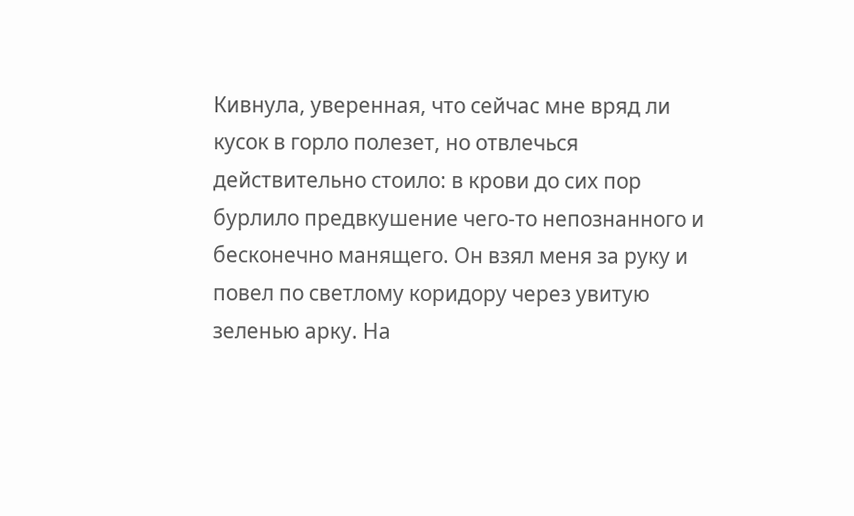Кивнула, уверенная, что сейчас мне вряд ли кусок в горло полезет, но отвлечься действительно стоило: в крови до сих пор бурлило предвкушение чего-то непознанного и бесконечно манящего. Он взял меня за руку и повел по светлому коридору через увитую зеленью арку. На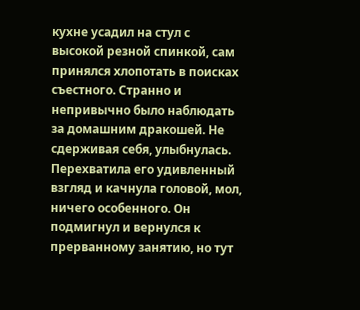кухне усадил на стул с высокой резной спинкой, сам принялся хлопотать в поисках съестного. Странно и непривычно было наблюдать за домашним дракошей. Не сдерживая себя, улыбнулась. Перехватила его удивленный взгляд и качнула головой, мол, ничего особенного. Он подмигнул и вернулся к прерванному занятию, но тут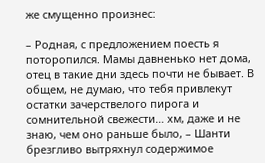же смущенно произнес:

– Родная, с предложением поесть я поторопился. Мамы давненько нет дома, отец в такие дни здесь почти не бывает. В общем, не думаю, что тебя привлекут остатки зачерствелого пирога и сомнительной свежести… хм, даже и не знаю, чем оно раньше было, – Шанти брезгливо вытряхнул содержимое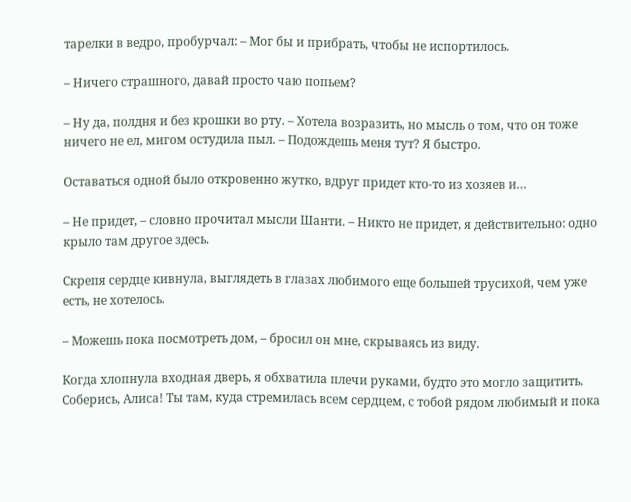тарелки в ведро, пробурчал: – Мог бы и прибрать, чтобы не испортилось.

– Ничего страшного, давай просто чаю попьем?

– Ну да, полдня и без крошки во рту. – Хотела возразить, но мысль о том, что он тоже ничего не ел, мигом остудила пыл. – Подождешь меня тут? Я быстро.

Оставаться одной было откровенно жутко, вдруг придет кто-то из хозяев и…

– Не придет, – словно прочитал мысли Шанти. – Никто не придет, я действительно: одно крыло там другое здесь.

Скрепя сердце кивнула, выглядеть в глазах любимого еще большей трусихой, чем уже есть, не хотелось.

– Можешь пока посмотреть дом, – бросил он мне, скрываясь из виду.

Когда хлопнула входная дверь, я обхватила плечи руками, будто это могло защитить. Соберись, Алиса! Ты там, куда стремилась всем сердцем, с тобой рядом любимый и пока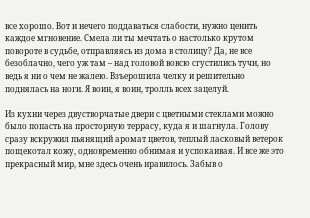все хорошо. Вот и нечего поддаваться слабости, нужно ценить каждое мгновение. Смела ли ты мечтать о настолько крутом повороте в судьбе, отправляясь из дома в столицу? Да, не все безоблачно, чего уж там – над головой вовсю сгустились тучи, но ведь я ни о чем не жалею. Взъерошила челку и решительно поднялась на ноги. Я воин, я воин, тролль всех зацелуй.

Из кухни через двустворчатые двери с цветными стеклами можно было попасть на просторную террасу, куда я и шагнула. Голову сразу вскружил пьянящий аромат цветов, теплый ласковый ветерок пощекотал кожу, одновременно обнимая и успокаивая. И все же это прекрасный мир, мне здесь очень нравилось. Забыв о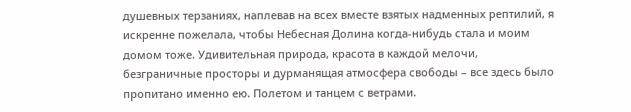душевных терзаниях, наплевав на всех вместе взятых надменных рептилий, я искренне пожелала, чтобы Небесная Долина когда-нибудь стала и моим домом тоже. Удивительная природа, красота в каждой мелочи, безграничные просторы и дурманящая атмосфера свободы – все здесь было пропитано именно ею. Полетом и танцем с ветрами.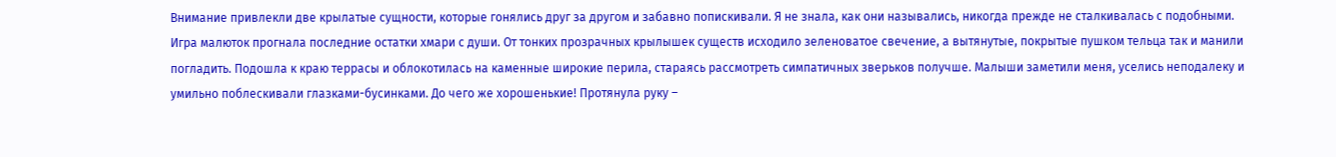Внимание привлекли две крылатые сущности, которые гонялись друг за другом и забавно попискивали. Я не знала, как они назывались, никогда прежде не сталкивалась с подобными. Игра малюток прогнала последние остатки хмари с души. От тонких прозрачных крылышек существ исходило зеленоватое свечение, а вытянутые, покрытые пушком тельца так и манили погладить. Подошла к краю террасы и облокотилась на каменные широкие перила, стараясь рассмотреть симпатичных зверьков получше. Малыши заметили меня, уселись неподалеку и умильно поблескивали глазками-бусинками. До чего же хорошенькие! Протянула руку –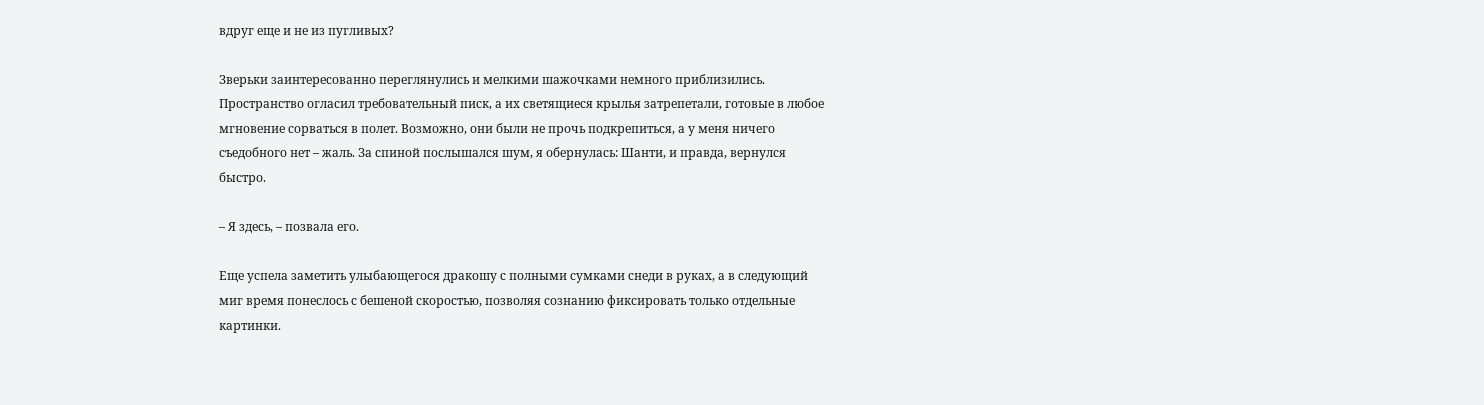вдруг еще и не из пугливых?

Зверьки заинтересованно переглянулись и мелкими шажочками немного приблизились. Пространство огласил требовательный писк, а их светящиеся крылья затрепетали, готовые в любое мгновение сорваться в полет. Возможно, они были не прочь подкрепиться, а у меня ничего съедобного нет – жаль. За спиной послышался шум, я обернулась: Шанти, и правда, вернулся быстро.

– Я здесь, – позвала его.

Еще успела заметить улыбающегося дракошу с полными сумками снеди в руках, а в следующий миг время понеслось с бешеной скоростью, позволяя сознанию фиксировать только отдельные картинки.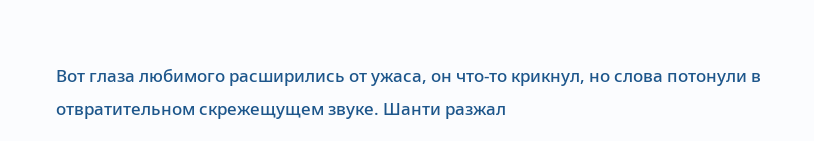Вот глаза любимого расширились от ужаса, он что-то крикнул, но слова потонули в отвратительном скрежещущем звуке. Шанти разжал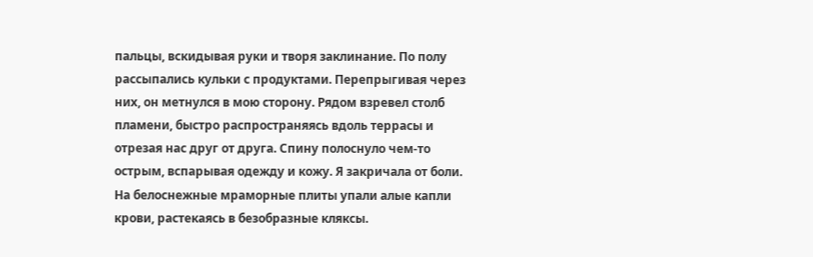пальцы, вскидывая руки и творя заклинание. По полу рассыпались кульки с продуктами. Перепрыгивая через них, он метнулся в мою сторону. Рядом взревел столб пламени, быстро распространяясь вдоль террасы и отрезая нас друг от друга. Спину полоснуло чем-то острым, вспарывая одежду и кожу. Я закричала от боли. На белоснежные мраморные плиты упали алые капли крови, растекаясь в безобразные кляксы.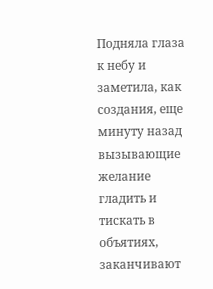Подняла глаза к небу и заметила, как создания, еще минуту назад вызывающие желание гладить и тискать в объятиях, заканчивают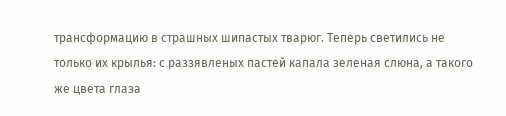трансформацию в страшных шипастых тварюг. Теперь светились не только их крылья: с раззявленых пастей капала зеленая слюна, а такого же цвета глаза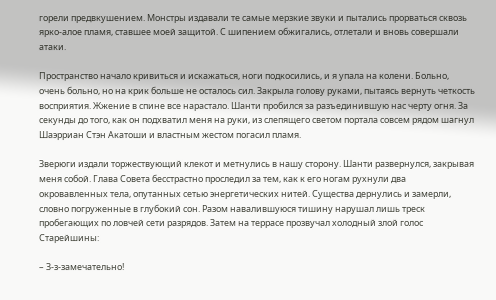горели предвкушением. Монстры издавали те самые мерзкие звуки и пытались прорваться сквозь ярко-алое пламя, ставшее моей защитой. С шипением обжигались, отлетали и вновь совершали атаки.

Пространство начало кривиться и искажаться, ноги подкосились, и я упала на колени. Больно, очень больно, но на крик больше не осталось сил. Закрыла голову руками, пытаясь вернуть четкость восприятия. Жжение в спине все нарастало. Шанти пробился за разъединившую нас черту огня. За секунды до того, как он подхватил меня на руки, из слепящего светом портала совсем рядом шагнул Шаэрриан Стэн Акатоши и властным жестом погасил пламя.

Зверюги издали торжествующий клекот и метнулись в нашу сторону. Шанти развернулся, закрывая меня собой. Глава Совета бесстрастно проследил за тем, как к его ногам рухнули два окровавленных тела, опутанных сетью энергетических нитей. Существа дернулись и замерли, словно погруженные в глубокий сон. Разом навалившуюся тишину нарушал лишь треск пробегающих по ловчей сети разрядов. Затем на террасе прозвучал холодный злой голос Старейшины:

– З-з-замечательно!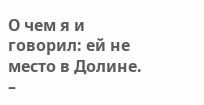О чем я и говорил: ей не место в Долине. –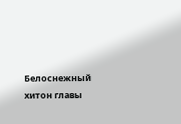Белоснежный хитон главы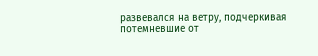развевался на ветру, подчеркивая потемневшие от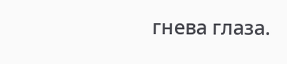гнева глаза.